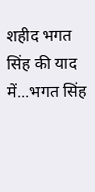शहीद भगत सिंह की याद में...भगत सिंह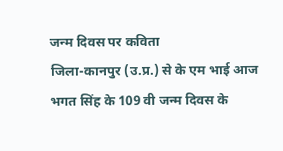जन्म दिवस पर कविता
जिला-कानपुर (उ.प्र.) से के एम भाई आज भगत सिंह के 109 वी जन्म दिवस के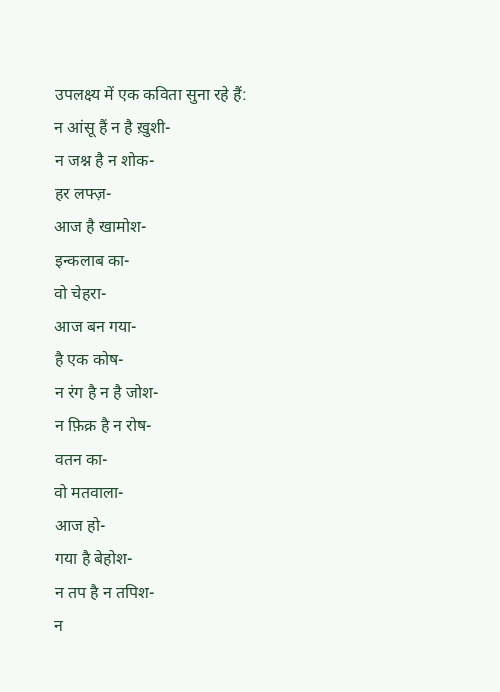उपलक्ष्य में एक कविता सुना रहे हैं:
न आंसू हैं न है ख़ुशी-
न जश्न है न शोक-
हर लफ्ज़-
आज है खामोश-
इन्कलाब का-
वो चेहरा-
आज बन गया-
है एक कोष-
न रंग है न है जोश-
न फ़िक्र है न रोष-
वतन का-
वो मतवाला-
आज हो-
गया है बेहोश-
न तप है न तपिश-
न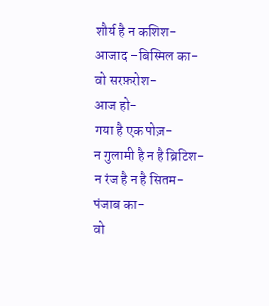शौर्य है न कशिश-
आजाद –बिस्मिल का-
वो सरफ़रोश-
आज हो-
गया है एक पोज़-
न गुलामी है न है ब्रिटिश-
न रंज है न है सितम-
पंजाब का-
वो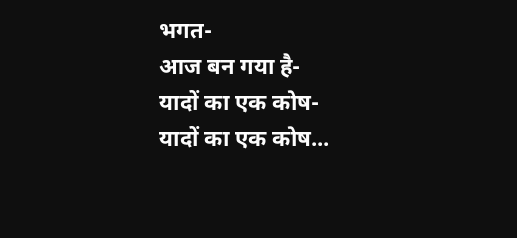भगत-
आज बन गया है-
यादों का एक कोष-
यादों का एक कोष...